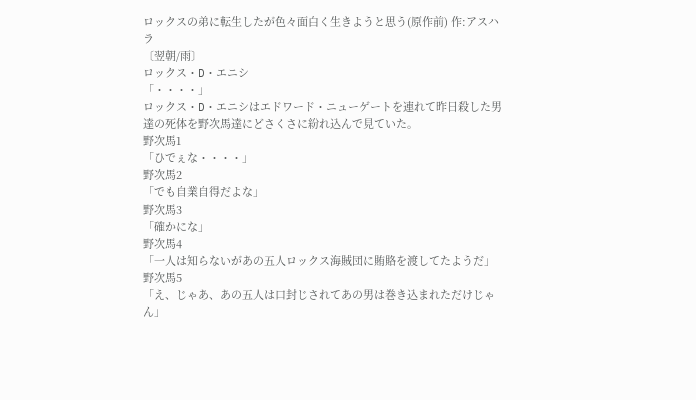ロックスの弟に転生したが色々面白く生きようと思う(原作前) 作:アスハラ
〔翌朝/雨〕
ロックス・D・エニシ
「・・・・」
ロックス・D・エニシはエドワード・ニューゲートを連れて昨日殺した男達の死体を野次馬達にどさくさに紛れ込んで見ていた。
野次馬1
「ひでぇな・・・・」
野次馬2
「でも自業自得だよな」
野次馬3
「確かにな」
野次馬4
「一人は知らないがあの五人ロックス海賊団に賄賂を渡してたようだ」
野次馬5
「え、じゃあ、あの五人は口封じされてあの男は巻き込まれただけじゃん」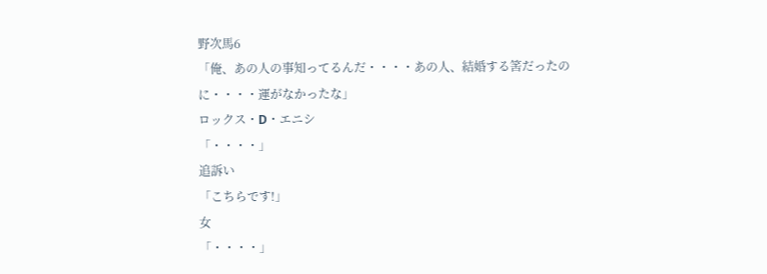野次馬6
「俺、あの人の事知ってるんだ・・・・あの人、結婚する筈だったのに・・・・運がなかったな」
ロックス・D・エニシ
「・・・・」
追訴い
「こちらです!」
女
「・・・・」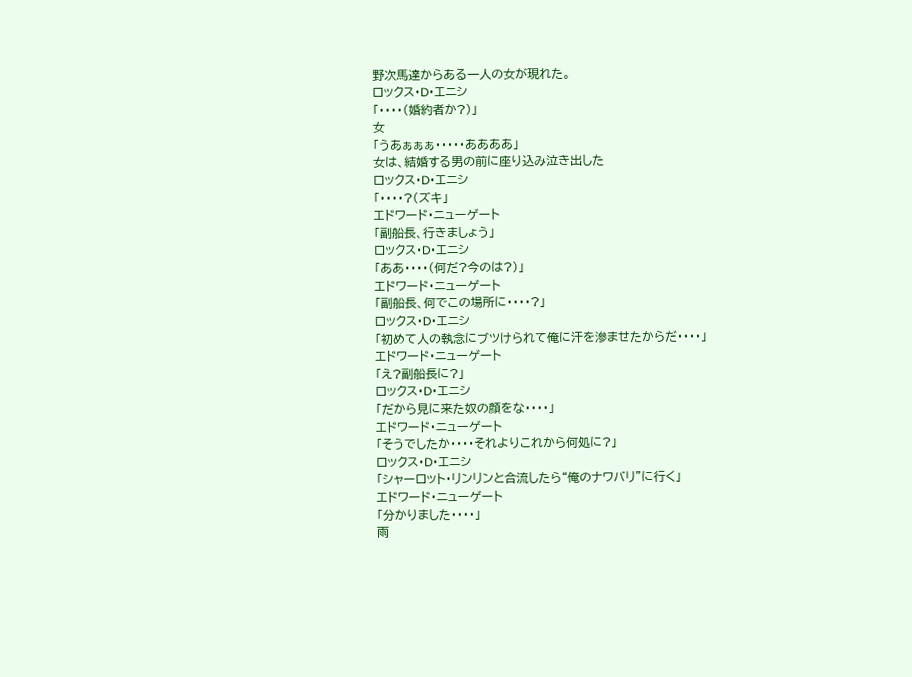野次馬達からある一人の女が現れた。
ロックス・D・エニシ
「・・・・(婚約者か?)」
女
「うあぁぁぁ・・・・・ああああ」
女は、結婚する男の前に座り込み泣き出した
ロックス・D・エニシ
「・・・・?(ズキ」
エドワード・ニューゲート
「副船長、行きましょう」
ロックス・D・エニシ
「ああ・・・・(何だ?今のは?)」
エドワード・ニューゲート
「副船長、何でこの場所に・・・・?」
ロックス・D・エニシ
「初めて人の執念にブツけられて俺に汗を滲ませたからだ・・・・」
エドワード・ニューゲート
「え?副船長に?」
ロックス・D・エニシ
「だから見に来た奴の顔をな・・・・」
エドワード・ニューゲート
「そうでしたか・・・・それよりこれから何処に?」
ロックス・D・エニシ
「シャーロット・リンリンと合流したら“俺のナワバリ”に行く」
エドワード・ニューゲート
「分かりました・・・・」
雨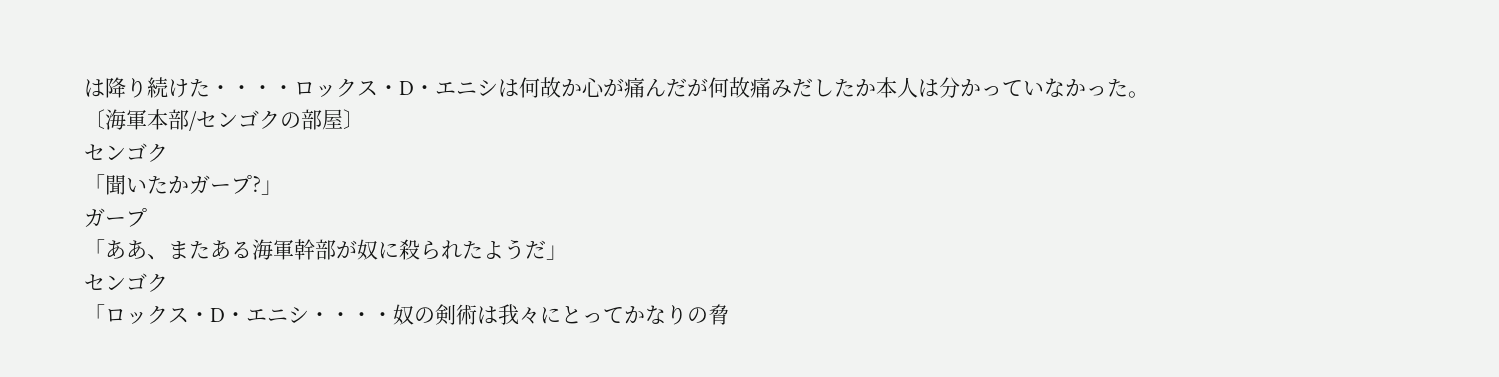は降り続けた・・・・ロックス・D・エニシは何故か心が痛んだが何故痛みだしたか本人は分かっていなかった。
〔海軍本部/センゴクの部屋〕
センゴク
「聞いたかガープ?」
ガープ
「ああ、またある海軍幹部が奴に殺られたようだ」
センゴク
「ロックス・D・エニシ・・・・奴の剣術は我々にとってかなりの脅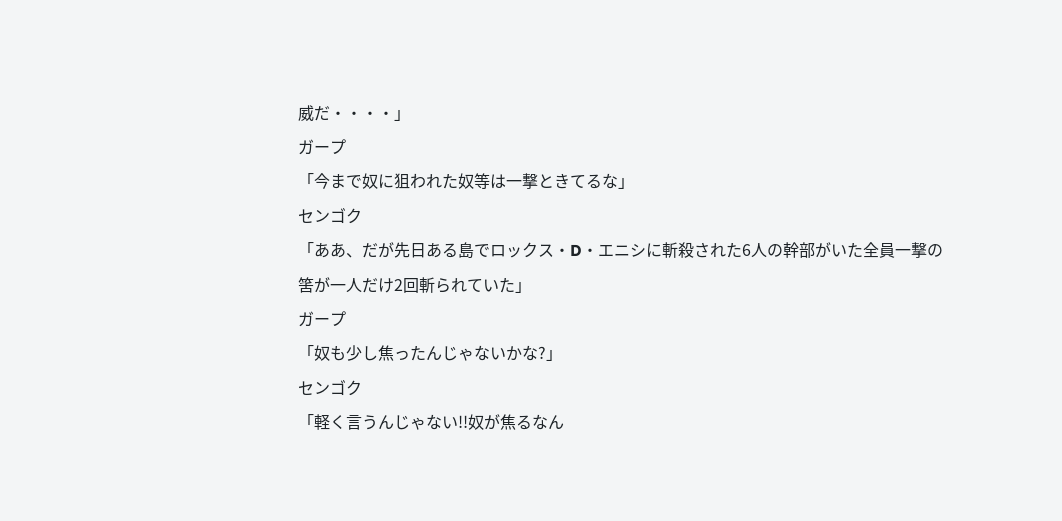威だ・・・・」
ガープ
「今まで奴に狙われた奴等は一撃ときてるな」
センゴク
「ああ、だが先日ある島でロックス・D・エニシに斬殺された6人の幹部がいた全員一撃の筈が一人だけ2回斬られていた」
ガープ
「奴も少し焦ったんじゃないかな?」
センゴク
「軽く言うんじゃない!!奴が焦るなん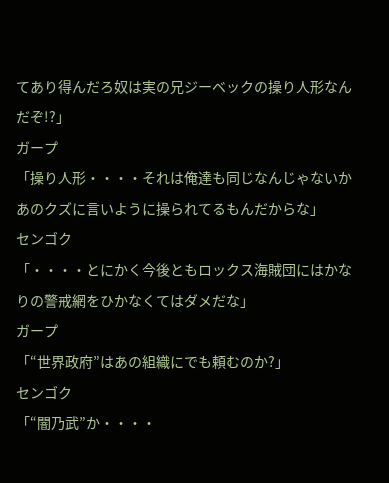てあり得んだろ奴は実の兄ジーベックの操り人形なんだぞ!?」
ガープ
「操り人形・・・・それは俺達も同じなんじゃないかあのクズに言いように操られてるもんだからな」
センゴク
「・・・・とにかく今後ともロックス海賊団にはかなりの警戒網をひかなくてはダメだな」
ガープ
「“世界政府”はあの組織にでも頼むのか?」
センゴク
「“闇乃武”か・・・・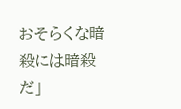おそらくな暗殺には暗殺だ」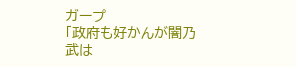ガープ
「政府も好かんが闇乃武は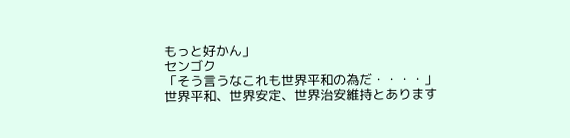もっと好かん」
センゴク
「そう言うなこれも世界平和の為だ・・・・」
世界平和、世界安定、世界治安維持とあります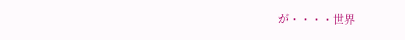が・・・・世界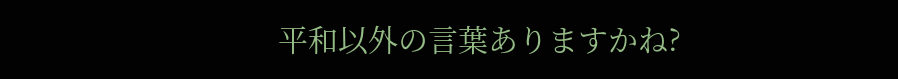平和以外の言葉ありますかね?